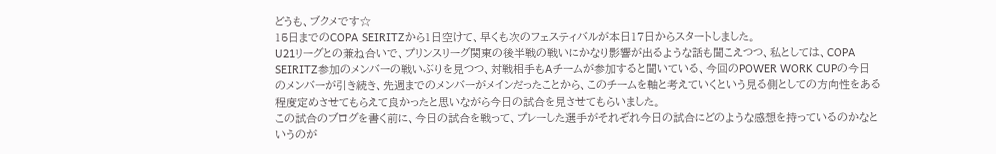どうも、ブクメです☆
15日までのCOPA SEIRITZから1日空けて、早くも次のフェスティバルが本日17日からスタートしました。
U21リーグとの兼ね合いで、プリンスリーグ関東の後半戦の戦いにかなり影響が出るような話も聞こえつつ、私としては、COPA SEIRITZ参加のメンバーの戦いぶりを見つつ、対戦相手もAチームが参加すると聞いている、今回のPOWER WORK CUPの今日のメンバーが引き続き、先週までのメンバーがメインだったことから、このチームを軸と考えていくという見る側としての方向性をある程度定めさせてもらえて良かったと思いながら今日の試合を見させてもらいました。
この試合のブログを書く前に、今日の試合を戦って、プレーした選手がそれぞれ今日の試合にどのような感想を持っているのかなというのが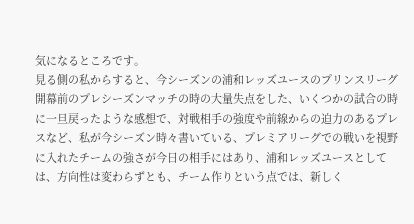気になるところです。
見る側の私からすると、今シーズンの浦和レッズユースのプリンスリーグ開幕前のプレシーズンマッチの時の大量失点をした、いくつかの試合の時に一旦戻ったような感想で、対戦相手の強度や前線からの迫力のあるプレスなど、私が今シーズン時々書いている、プレミアリーグでの戦いを視野に入れたチームの強さが今日の相手にはあり、浦和レッズユースとしては、方向性は変わらずとも、チーム作りという点では、新しく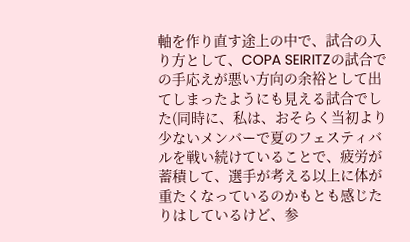軸を作り直す途上の中で、試合の入り方として、COPA SEIRITZの試合での手応えが悪い方向の余裕として出てしまったようにも見える試合でした(同時に、私は、おそらく当初より少ないメンバーで夏のフェスティバルを戦い続けていることで、疲労が蓄積して、選手が考える以上に体が重たくなっているのかもとも感じたりはしているけど、参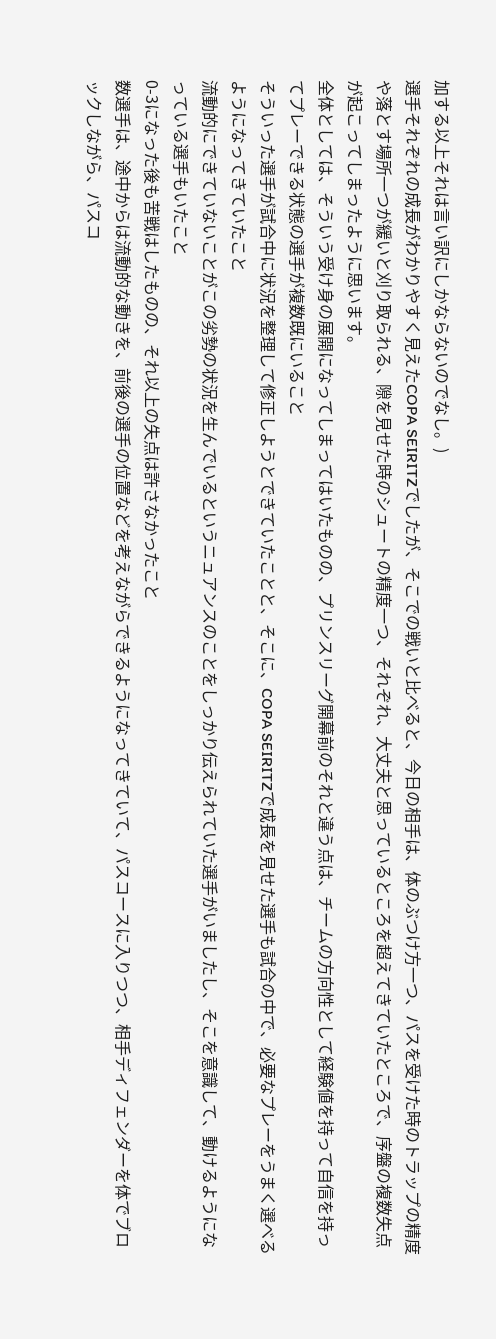加する以上それは言い訳にしかならないのでなし。)
選手それぞれの成長がわかりやすく見えたCOPA SEIRITZでしたが、そこでの戦いと比べると、今日の相手は、体のぶつけ方一つ、パスを受けた時のトラップの精度や落とす場所一つが緩いと刈り取られる、隙を見せた時のシュートの精度一つ、それぞれ、大丈夫と思っているところを超えてきていたところで、序盤の複数失点が起こってしまったように思います。
全体としては、そういう受け身の展開になってしまってはいたものの、プリンスリーグ開幕前のそれと違う点は、チームの方向性として経験値を持って自信を持ってプレーできる状態の選手が複数既にいること
そういった選手が試合中に状況を整理して修正しようとできていたことと、そこに、COPA SEIRITZで成長を見せた選手も試合の中で、必要なプレーをうまく選べるようになってきていたこと
流動的にできていないことがこの劣勢の状況を生んでいるというニュアンスのことをしっかり伝えられていた選手がいましたし、そこを意識して、動けるようになっている選手もいたこと
0-3になった後も苦戦はしたものの、それ以上の失点は許さなかったこと
数選手は、途中からは流動的な動きを、前後の選手の位置などを考えながらできるようになってきていて、パスコースに入りつつ、相手ディフェンダーを体でブロックしながら、パスコ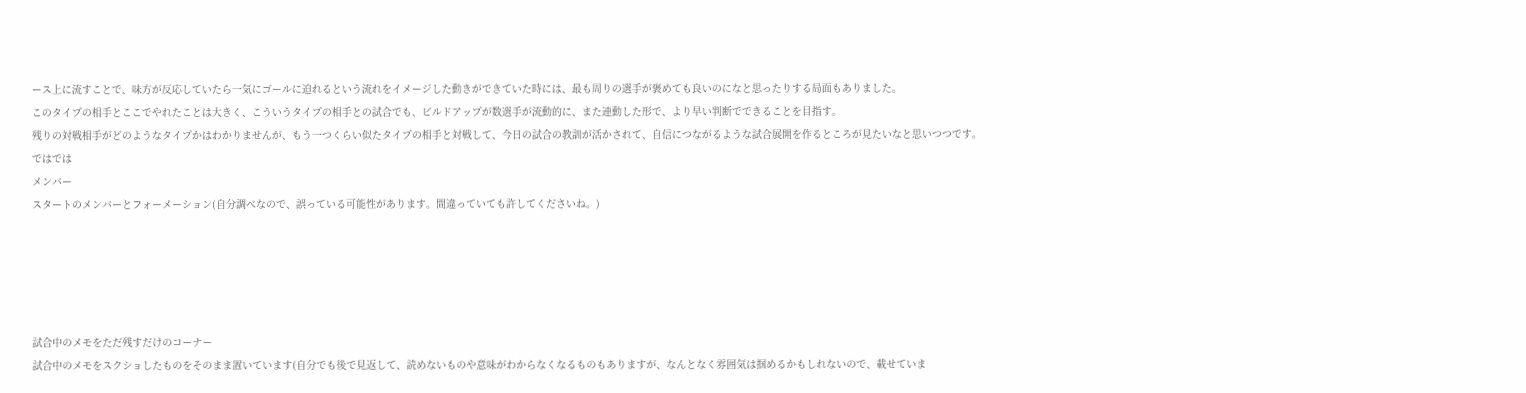ース上に流すことで、味方が反応していたら一気にゴールに迫れるという流れをイメージした動きができていた時には、最も周りの選手が褒めても良いのになと思ったりする局面もありました。
このタイプの相手とここでやれたことは大きく、こういうタイプの相手との試合でも、ビルドアップが数選手が流動的に、また連動した形で、より早い判断でできることを目指す。
残りの対戦相手がどのようなタイプかはわかりませんが、もう一つくらい似たタイプの相手と対戦して、今日の試合の教訓が活かされて、自信につながるような試合展開を作るところが見たいなと思いつつです。
ではでは
メンバー
スタートのメンバーとフォーメーション(自分調べなので、誤っている可能性があります。間違っていても許してくださいね。)





試合中のメモをただ残すだけのコーナー
試合中のメモをスクショしたものをそのまま置いています(自分でも後で見返して、読めないものや意味がわからなくなるものもありますが、なんとなく雰囲気は掴めるかもしれないので、載せていま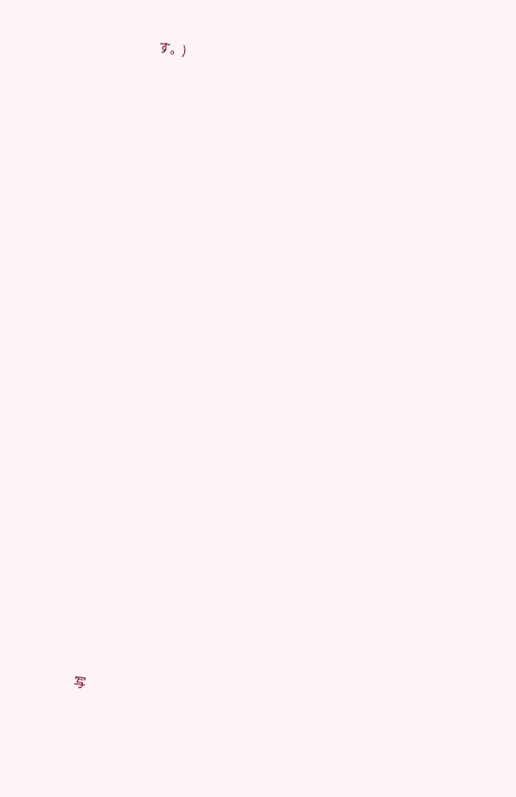す。)







































写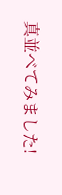真並べてみました!